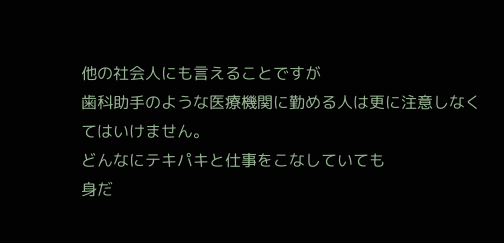他の社会人にも言えることですが
歯科助手のような医療機関に勤める人は更に注意しなくてはいけません。
どんなにテキパキと仕事をこなしていても
身だ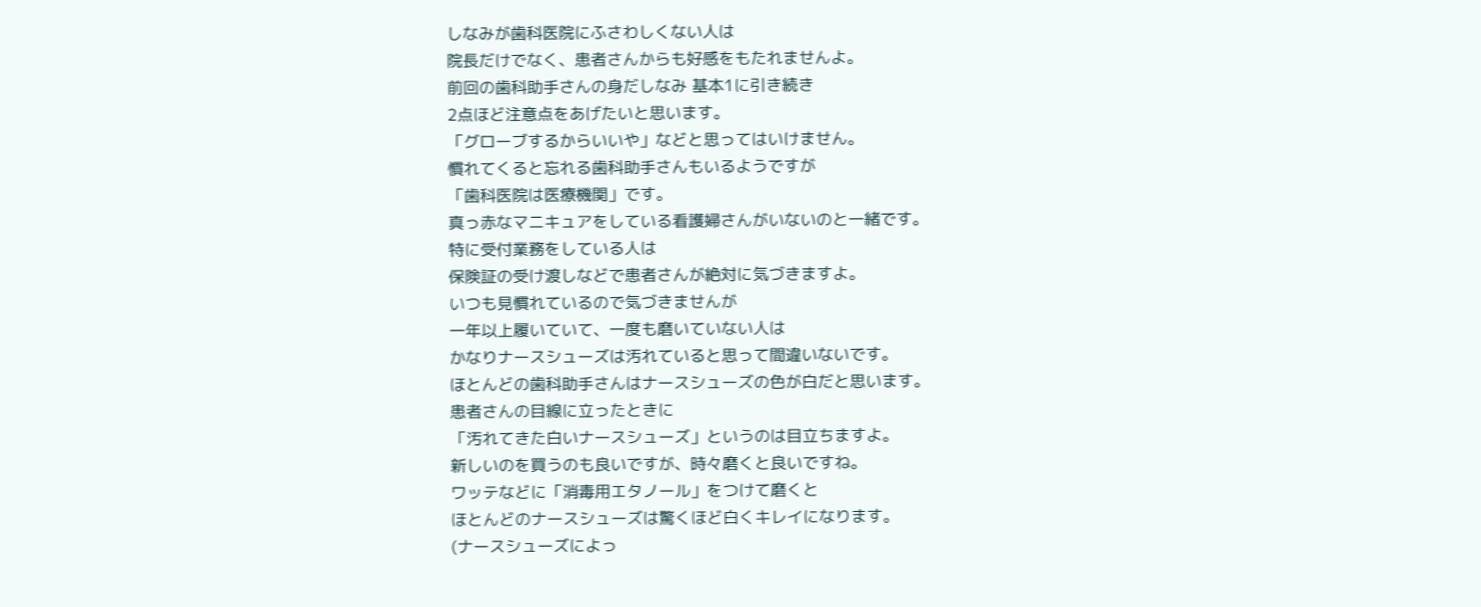しなみが歯科医院にふさわしくない人は
院長だけでなく、患者さんからも好感をもたれませんよ。
前回の歯科助手さんの身だしなみ 基本1に引き続き
2点ほど注意点をあげたいと思います。
「グローブするからいいや」などと思ってはいけません。
慣れてくると忘れる歯科助手さんもいるようですが
「歯科医院は医療機関」です。
真っ赤なマニキュアをしている看護婦さんがいないのと一緒です。
特に受付業務をしている人は
保険証の受け渡しなどで患者さんが絶対に気づきますよ。
いつも見慣れているので気づきませんが
一年以上履いていて、一度も磨いていない人は
かなりナースシューズは汚れていると思って間違いないです。
ほとんどの歯科助手さんはナースシューズの色が白だと思います。
患者さんの目線に立ったときに
「汚れてきた白いナースシューズ」というのは目立ちますよ。
新しいのを買うのも良いですが、時々磨くと良いですね。
ワッテなどに「消毒用エタノール」をつけて磨くと
ほとんどのナースシューズは驚くほど白くキレイになります。
(ナースシューズによっ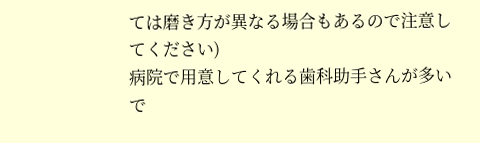ては磨き方が異なる場合もあるので注意してください)
病院で用意してくれる歯科助手さんが多いで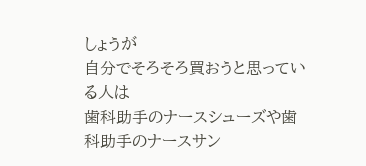しょうが
自分でそろそろ買おうと思っている人は
歯科助手のナースシューズや歯科助手のナースサン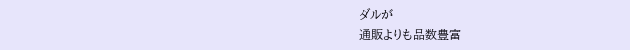ダルが
通販よりも品数豊富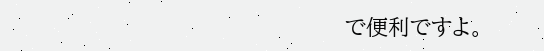で便利ですよ。